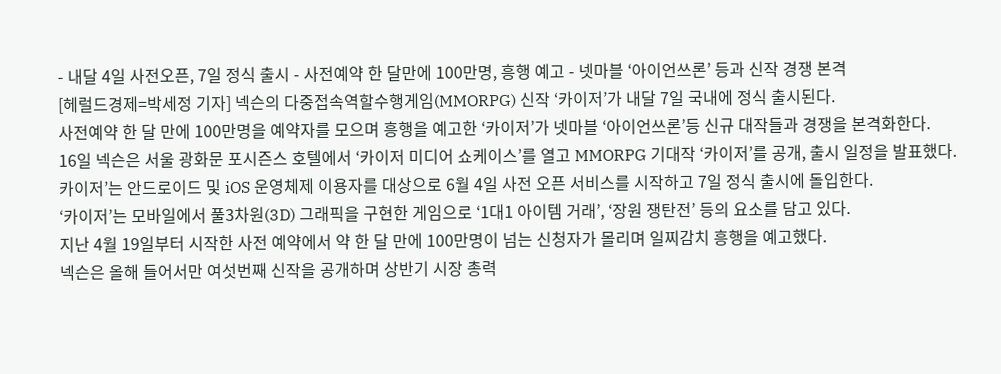- 내달 4일 사전오픈, 7일 정식 출시 - 사전예약 한 달만에 100만명, 흥행 예고 - 넷마블 ‘아이언쓰론’ 등과 신작 경쟁 본격
[헤럴드경제=박세정 기자] 넥슨의 다중접속역할수행게임(MMORPG) 신작 ‘카이저’가 내달 7일 국내에 정식 출시된다.
사전예약 한 달 만에 100만명을 예약자를 모으며 흥행을 예고한 ‘카이저’가 넷마블 ‘아이언쓰론’등 신규 대작들과 경쟁을 본격화한다.
16일 넥슨은 서울 광화문 포시즌스 호텔에서 ‘카이저 미디어 쇼케이스’를 열고 MMORPG 기대작 ‘카이저’를 공개, 출시 일정을 발표했다.
카이저’는 안드로이드 및 iOS 운영체제 이용자를 대상으로 6월 4일 사전 오픈 서비스를 시작하고 7일 정식 출시에 돌입한다.
‘카이저’는 모바일에서 풀3차원(3D) 그래픽을 구현한 게임으로 ‘1대1 아이템 거래’, ‘장원 쟁탄전’ 등의 요소를 담고 있다.
지난 4월 19일부터 시작한 사전 예약에서 약 한 달 만에 100만명이 넘는 신청자가 몰리며 일찌감치 흥행을 예고했다.
넥슨은 올해 들어서만 여섯번째 신작을 공개하며 상반기 시장 총력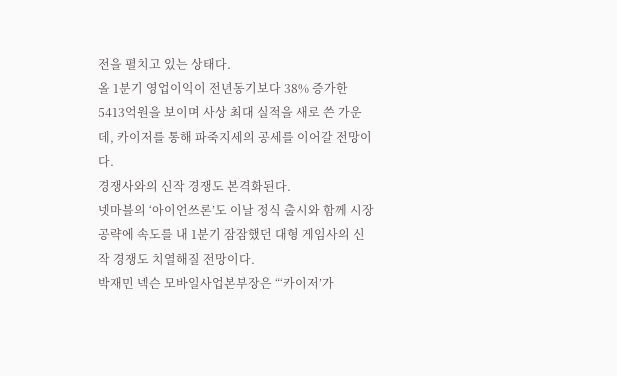전을 펼치고 있는 상태다.
올 1분기 영업이익이 전년동기보다 38% 증가한 5413억원을 보이며 사상 최대 실적을 새로 쓴 가운데, 카이저를 통해 파죽지세의 공세를 이어갈 전망이다.
경쟁사와의 신작 경쟁도 본격화된다.
넷마블의 ‘아이언쓰론’도 이날 정식 출시와 함께 시장 공략에 속도를 내 1분기 잠잠했던 대형 게임사의 신작 경쟁도 치열해질 전망이다.
박재민 넥슨 모바일사업본부장은 “‘카이저’가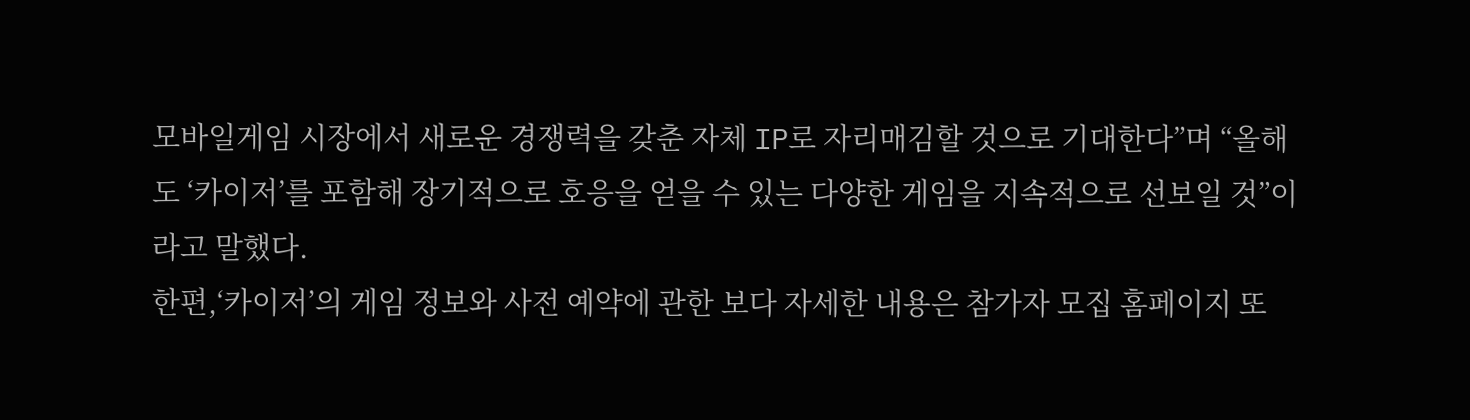모바일게임 시장에서 새로운 경쟁력을 갖춘 자체 IP로 자리매김할 것으로 기대한다”며 “올해도 ‘카이저’를 포함해 장기적으로 호응을 얻을 수 있는 다양한 게임을 지속적으로 선보일 것”이라고 말했다.
한편,‘카이저’의 게임 정보와 사전 예약에 관한 보다 자세한 내용은 참가자 모집 홈페이지 또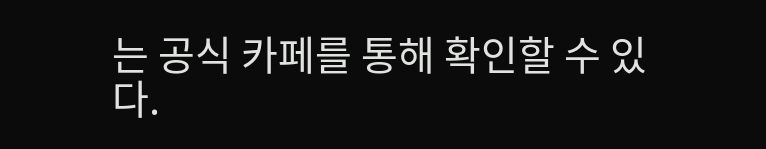는 공식 카페를 통해 확인할 수 있다.